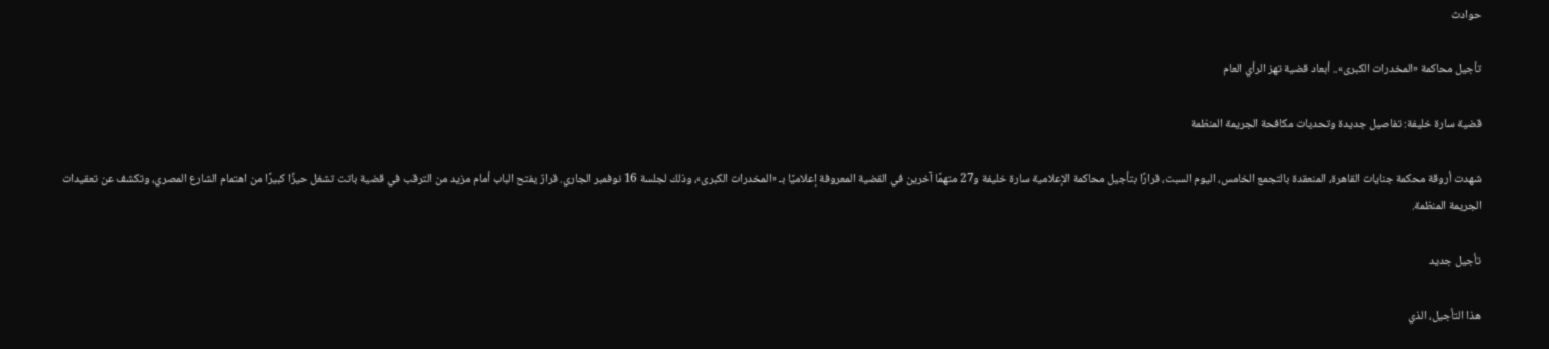حوادث

تأجيل محاكمة «المخدرات الكبرى».. أبعاد قضية تهز الرأي العام

قضية سارة خليفة: تفاصيل جديدة وتحديات مكافحة الجريمة المنظمة

شهدت أروقة محكمة جنايات القاهرة، المنعقدة بالتجمع الخامس، اليوم السبت، قرارًا بتأجيل محاكمة الإعلامية سارة خليفة و27 متهمًا آخرين في القضية المعروفة إعلاميًا بـ «المخدرات الكبرى»، وذلك لجلسة 16 نوفمبر الجاري. قرارٌ يفتح الباب أمام مزيد من الترقب في قضية باتت تشغل حيزًا كبيرًا من اهتمام الشارع المصري، وتكشف عن تعقيدات الجريمة المنظمة.

تأجيل جديد

هذا التأجيل، الذي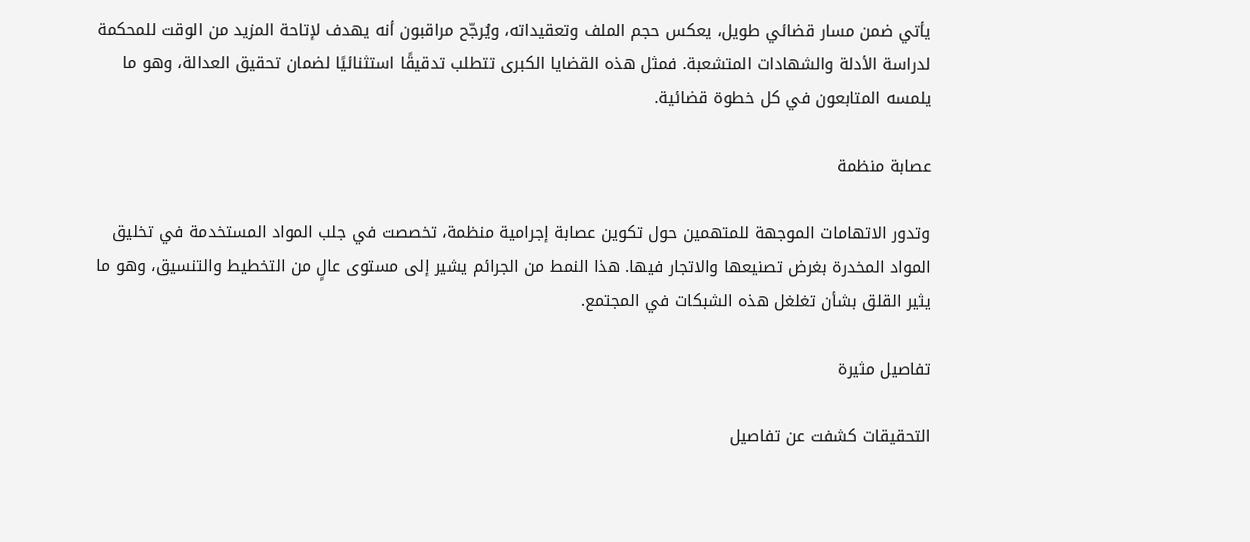يأتي ضمن مسار قضائي طويل، يعكس حجم الملف وتعقيداته، ويُرجّح مراقبون أنه يهدف لإتاحة المزيد من الوقت للمحكمة لدراسة الأدلة والشهادات المتشعبة. فمثل هذه القضايا الكبرى تتطلب تدقيقًا استثنائيًا لضمان تحقيق العدالة، وهو ما يلمسه المتابعون في كل خطوة قضائية.

عصابة منظمة

وتدور الاتهامات الموجهة للمتهمين حول تكوين عصابة إجرامية منظمة، تخصصت في جلب المواد المستخدمة في تخليق المواد المخدرة بغرض تصنيعها والاتجار فيها. هذا النمط من الجرائم يشير إلى مستوى عالٍ من التخطيط والتنسيق، وهو ما يثير القلق بشأن تغلغل هذه الشبكات في المجتمع.

تفاصيل مثيرة

التحقيقات كشفت عن تفاصيل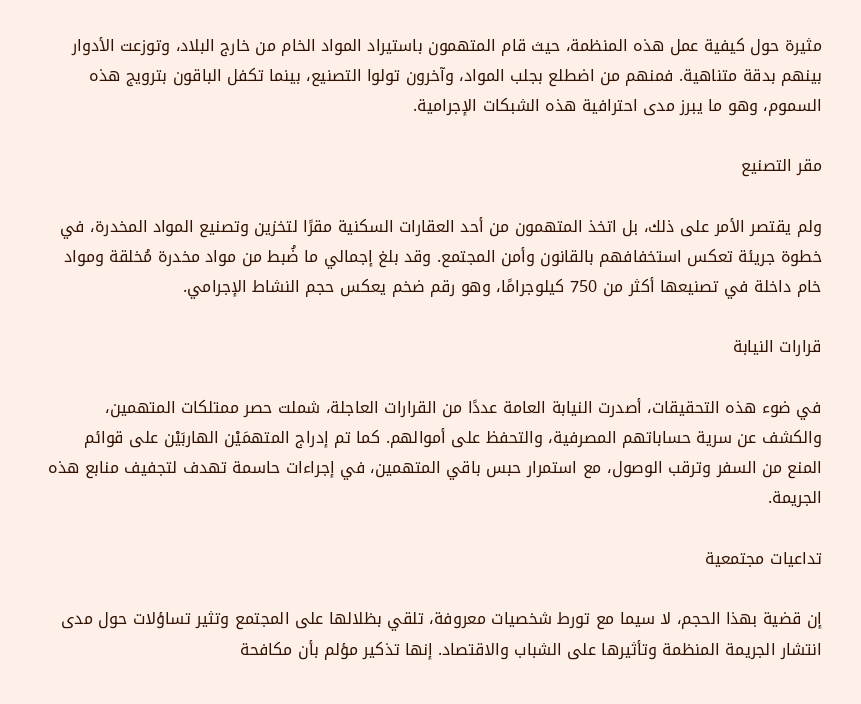مثيرة حول كيفية عمل هذه المنظمة، حيث قام المتهمون باستيراد المواد الخام من خارج البلاد، وتوزعت الأدوار بينهم بدقة متناهية. فمنهم من اضطلع بجلب المواد، وآخرون تولوا التصنيع، بينما تكفل الباقون بترويج هذه السموم، وهو ما يبرز مدى احترافية هذه الشبكات الإجرامية.

مقر التصنيع

ولم يقتصر الأمر على ذلك، بل اتخذ المتهمون من أحد العقارات السكنية مقرًا لتخزين وتصنيع المواد المخدرة، في خطوة جريئة تعكس استخفافهم بالقانون وأمن المجتمع. وقد بلغ إجمالي ما ضُبط من مواد مخدرة مُخلقة ومواد خام داخلة في تصنيعها أكثر من 750 كيلوجرامًا، وهو رقم ضخم يعكس حجم النشاط الإجرامي.

قرارات النيابة

في ضوء هذه التحقيقات، أصدرت النيابة العامة عددًا من القرارات العاجلة، شملت حصر ممتلكات المتهمين، والكشف عن سرية حساباتهم المصرفية، والتحفظ على أموالهم. كما تم إدراج المتهمَيْن الهاربَيْن على قوائم المنع من السفر وترقب الوصول، مع استمرار حبس باقي المتهمين، في إجراءات حاسمة تهدف لتجفيف منابع هذه الجريمة.

تداعيات مجتمعية

إن قضية بهذا الحجم، لا سيما مع تورط شخصيات معروفة، تلقي بظلالها على المجتمع وتثير تساؤلات حول مدى انتشار الجريمة المنظمة وتأثيرها على الشباب والاقتصاد. إنها تذكير مؤلم بأن مكافحة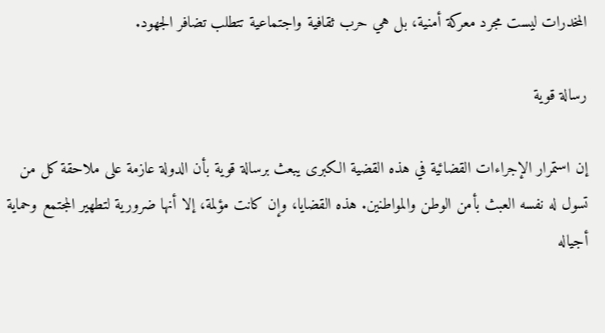المخدرات ليست مجرد معركة أمنية، بل هي حرب ثقافية واجتماعية تتطلب تضافر الجهود.

رسالة قوية

إن استمرار الإجراءات القضائية في هذه القضية الكبرى يبعث برسالة قوية بأن الدولة عازمة على ملاحقة كل من تسول له نفسه العبث بأمن الوطن والمواطنين. هذه القضايا، وإن كانت مؤلمة، إلا أنها ضرورية لتطهير المجتمع وحماية أجياله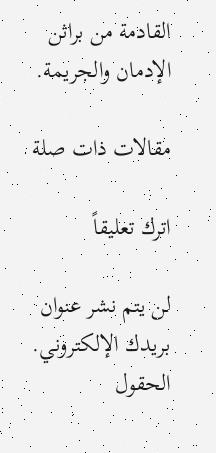القادمة من براثن الإدمان والجريمة.

مقالات ذات صلة

اترك تعليقاً

لن يتم نشر عنوان بريدك الإلكتروني. الحقول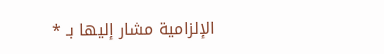الإلزامية مشار إليها بـ *